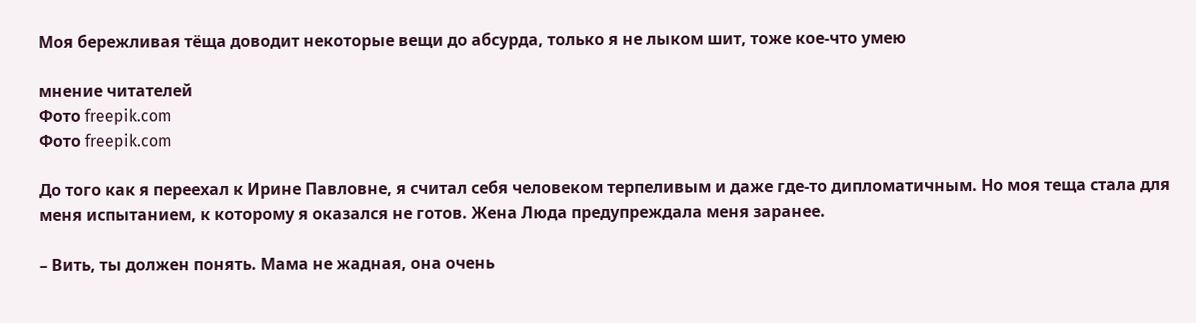Моя бережливая тёща доводит некоторые вещи до абсурда, только я не лыком шит, тоже кое-что умею

мнение читателей
Фото freepik.com
Фото freepik.com

До того как я переехал к Ирине Павловне, я считал себя человеком терпеливым и даже где-то дипломатичным. Но моя теща стала для меня испытанием, к которому я оказался не готов. Жена Люда предупреждала меня заранее.

– Вить, ты должен понять. Мама не жадная, она очень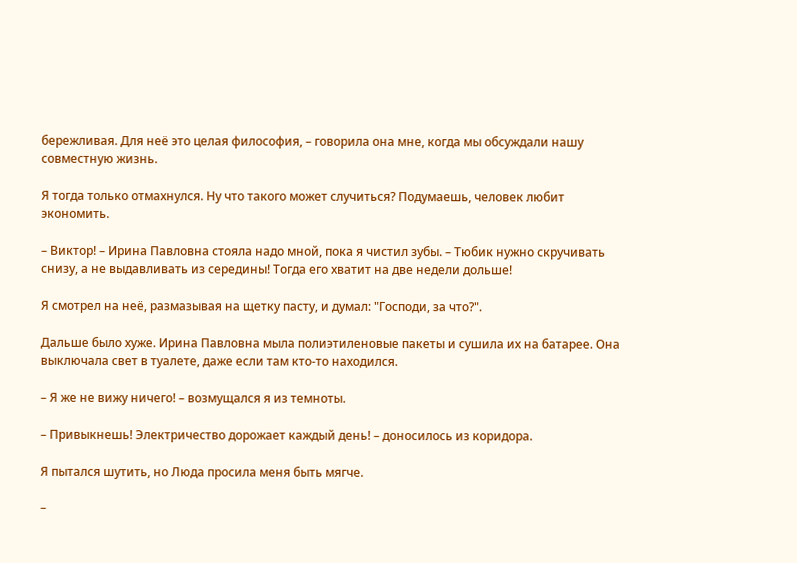бережливая. Для неё это целая философия, – говорила она мне, когда мы обсуждали нашу совместную жизнь.

Я тогда только отмахнулся. Ну что такого может случиться? Подумаешь, человек любит экономить.

– Виктор! – Ирина Павловна стояла надо мной, пока я чистил зубы. – Тюбик нужно скручивать снизу, а не выдавливать из середины! Тогда его хватит на две недели дольше!

Я смотрел на неё, размазывая на щетку пасту, и думал: "Господи, за что?".

Дальше было хуже. Ирина Павловна мыла полиэтиленовые пакеты и сушила их на батарее. Она выключала свет в туалете, даже если там кто-то находился.

– Я же не вижу ничего! – возмущался я из темноты.

– Привыкнешь! Электричество дорожает каждый день! – доносилось из коридора.

Я пытался шутить, но Люда просила меня быть мягче.

–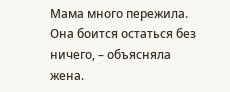Мама много пережила. Она боится остаться без ничего, – объясняла жена.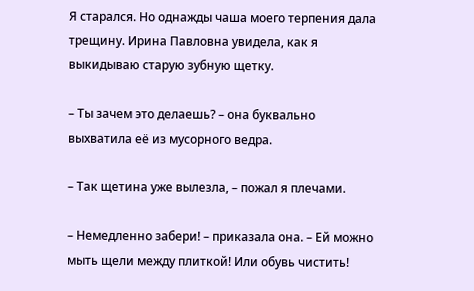Я старался. Но однажды чаша моего терпения дала трещину. Ирина Павловна увидела, как я выкидываю старую зубную щетку.

– Ты зачем это делаешь? – она буквально выхватила её из мусорного ведра.

– Так щетина уже вылезла, – пожал я плечами.

– Немедленно забери! – приказала она. – Ей можно мыть щели между плиткой! Или обувь чистить!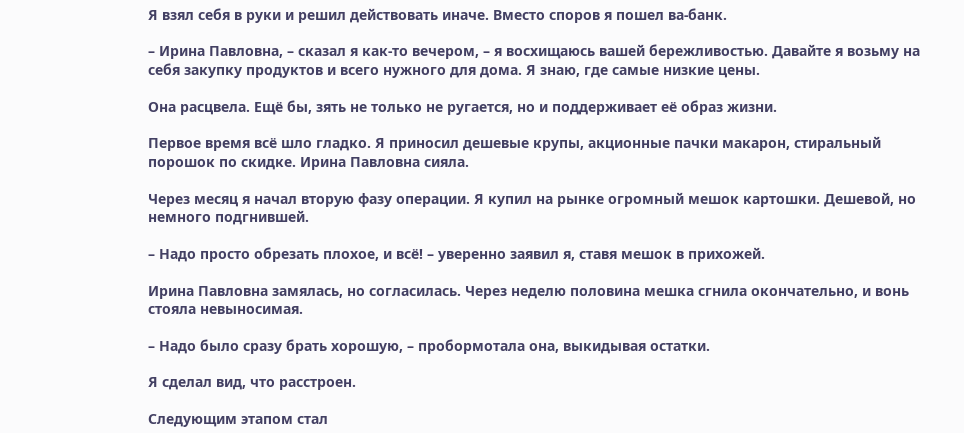Я взял себя в руки и решил действовать иначе. Вместо споров я пошел ва-банк.

– Ирина Павловна, – сказал я как-то вечером, – я восхищаюсь вашей бережливостью. Давайте я возьму на себя закупку продуктов и всего нужного для дома. Я знаю, где самые низкие цены.

Она расцвела. Ещё бы, зять не только не ругается, но и поддерживает её образ жизни.

Первое время всё шло гладко. Я приносил дешевые крупы, акционные пачки макарон, стиральный порошок по скидке. Ирина Павловна сияла.

Через месяц я начал вторую фазу операции. Я купил на рынке огромный мешок картошки. Дешевой, но немного подгнившей.

– Надо просто обрезать плохое, и всё! – уверенно заявил я, ставя мешок в прихожей.

Ирина Павловна замялась, но согласилась. Через неделю половина мешка сгнила окончательно, и вонь стояла невыносимая.

– Надо было сразу брать хорошую, – пробормотала она, выкидывая остатки.

Я сделал вид, что расстроен.

Следующим этапом стал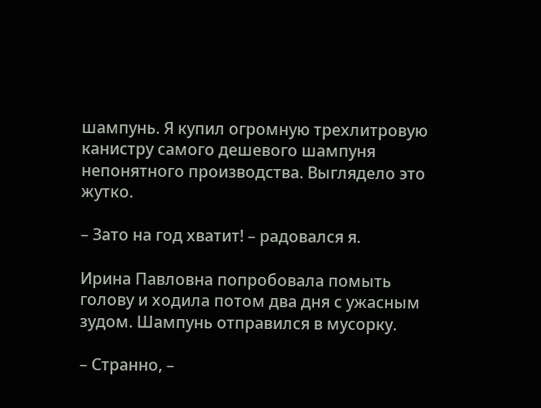шампунь. Я купил огромную трехлитровую канистру самого дешевого шампуня непонятного производства. Выглядело это жутко.

– Зато на год хватит! – радовался я.

Ирина Павловна попробовала помыть голову и ходила потом два дня с ужасным зудом. Шампунь отправился в мусорку.

– Странно, –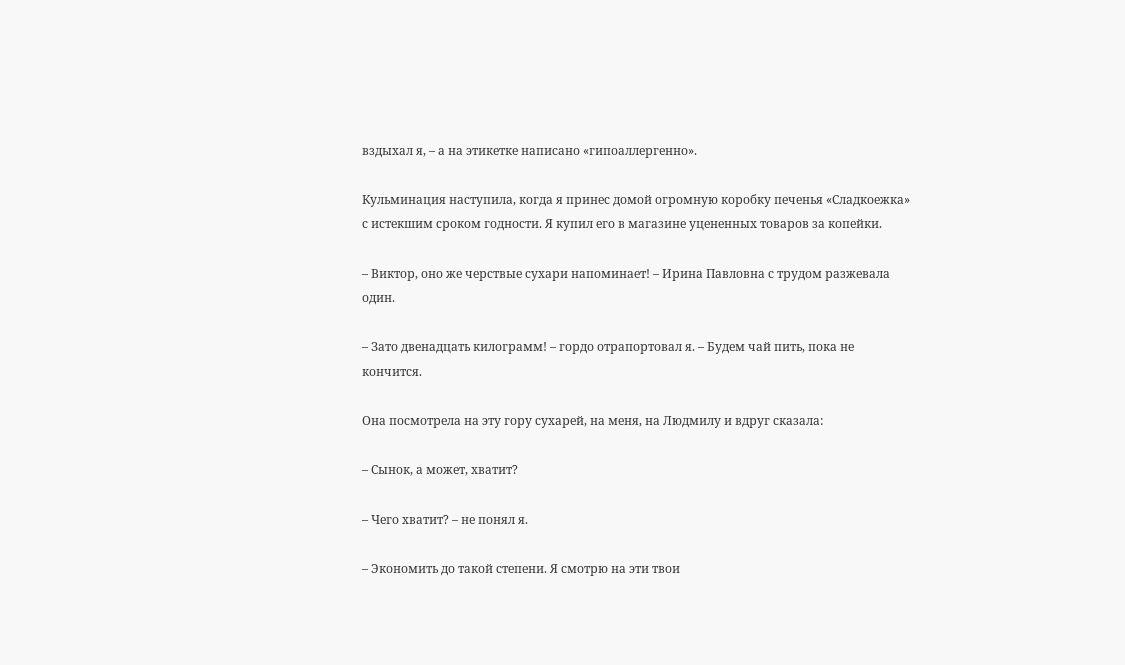вздыхал я, – а на этикетке написано «гипоаллергенно».

Кульминация наступила, когда я принес домой огромную коробку печенья «Сладкоежка» с истекшим сроком годности. Я купил его в магазине уцененных товаров за копейки.

– Виктор, оно же черствые сухари напоминает! – Ирина Павловна с трудом разжевала один.

– Зато двенадцать килограмм! – гордо отрапортовал я. – Будем чай пить, пока не кончится.

Она посмотрела на эту гору сухарей, на меня, на Людмилу и вдруг сказала:

– Сынок, а может, хватит?

– Чего хватит? – не понял я.

– Экономить до такой степени. Я смотрю на эти твои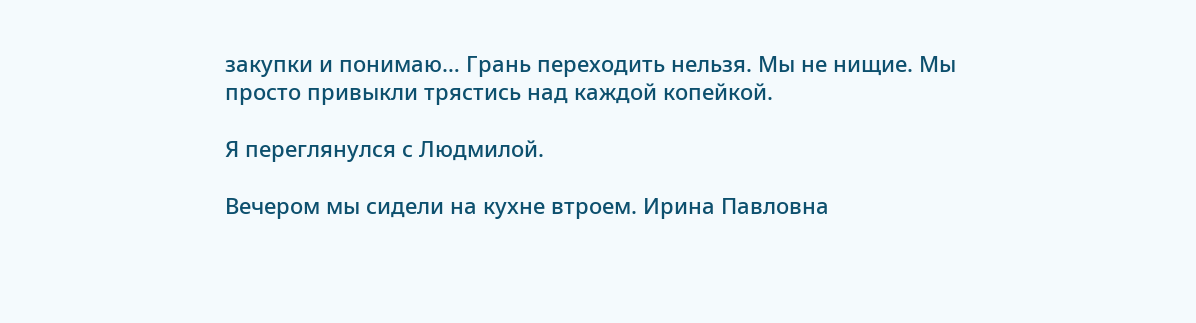закупки и понимаю… Грань переходить нельзя. Мы не нищие. Мы просто привыкли трястись над каждой копейкой.

Я переглянулся с Людмилой.

Вечером мы сидели на кухне втроем. Ирина Павловна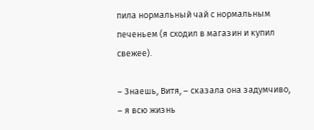пила нормальный чай с нормальным печеньем (я сходил в магазин и купил свежее).

– Знаешь, Витя, – сказала она задумчиво, – я всю жизнь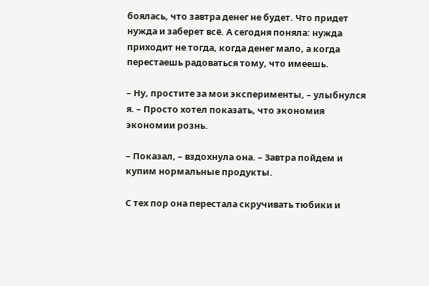боялась, что завтра денег не будет. Что придет нужда и заберет всё. А сегодня поняла: нужда приходит не тогда, когда денег мало, а когда перестаешь радоваться тому, что имеешь.

– Ну, простите за мои эксперименты, – улыбнулся я. – Просто хотел показать, что экономия экономии рознь.

– Показал, – вздохнула она. – Завтра пойдем и купим нормальные продукты.

С тех пор она перестала скручивать тюбики и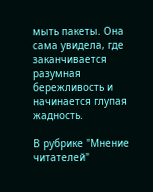мыть пакеты. Она сама увидела, где заканчивается разумная бережливость и начинается глупая жадность.

В рубрике "Мнение читателей"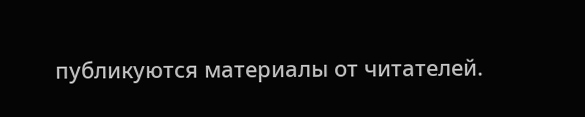публикуются материалы от читателей.